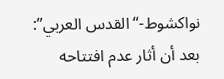نواكشوط-“القدس العربي”: بعد أن أثار عدم افتتاحه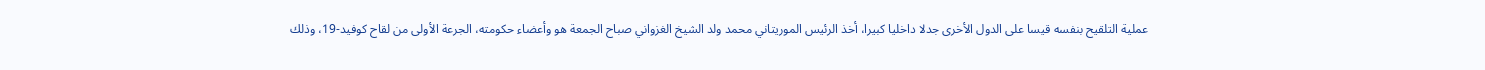عملية التلقيح بنفسه قيسا على الدول الأخرى جدلا داخليا كبيرا، أخذ الرئيس الموريتاني محمد ولد الشيخ الغزواني صباح الجمعة هو وأعضاء حكومته، الجرعة الأولى من لقاح كوفيد-19، وذلك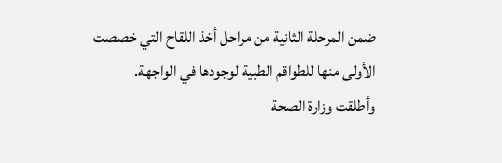ضمن المرحلة الثانية من مراحل أخذ اللقاح التي خصصت الأولى منها للطواقم الطبية لوجودها في الواجهة.
وأطلقت وزارة الصحة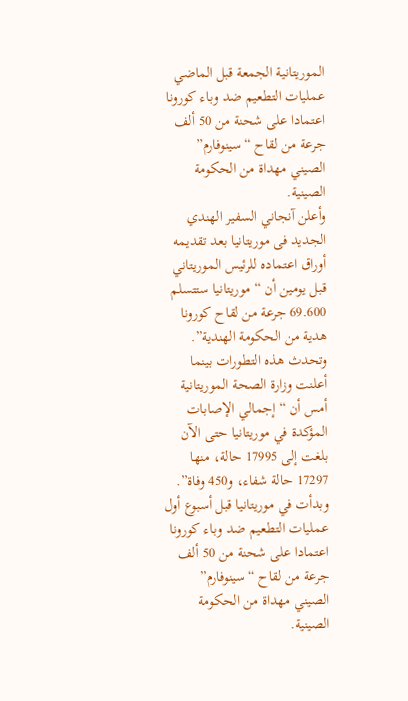الموريتانية الجمعة قبل الماضي عمليات التطعيم ضد وباء كورونا اعتمادا على شحنة من 50 ألف جرعة من لقاح “سينوفارم” الصيني مهداة من الحكومة الصينية.
وأعلن آنجاني السفير الهندي الجديد فى موريتانيا بعد تقديمه أوراق اعتماده للرئيس الموريتاني قبل يومين أن “موريتانيا ستتسلم 69.600 جرعة من لقاح كورونا هدية من الحكومة الهندية”.
وتحدث هذه التطورات بينما أعلنت وزارة الصحة الموريتانية أمس أن “إجمالي الإصابات المؤكدة في موريتانيا حتى الآن بلغت إلى 17995 حالة، منها 17297 حالة شفاء، و450 وفاة”.
وبدأت في موريتانيا قبل أسبوع أول عمليات التطعيم ضد وباء كورونا اعتمادا على شحنة من 50 ألف جرعة من لقاح “سينوفارم” الصيني مهداة من الحكومة الصينية.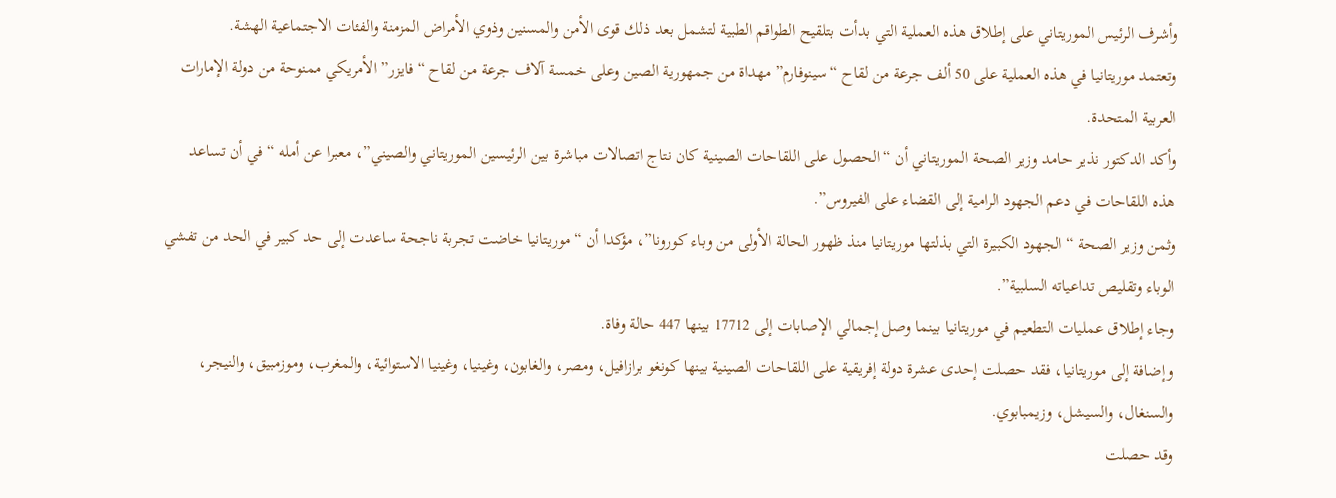وأشرف الرئيس الموريتاني على إطلاق هذه العملية التي بدأت بتلقيح الطواقم الطبية لتشمل بعد ذلك قوى الأمن والمسنين وذوي الأمراض المزمنة والفئات الاجتماعية الهشة.
وتعتمد موريتانيا في هذه العملية على 50 ألف جرعة من لقاح “سينوفارم” مهداة من جمهورية الصين وعلى خمسة آلاف جرعة من لقاح “فايزر” الأمريكي ممنوحة من دولة الإمارات العربية المتحدة.
وأكد الدكتور نذير حامد وزير الصحة الموريتاني أن “الحصول على اللقاحات الصينية كان نتاج اتصالات مباشرة بين الرئيسين الموريتاني والصيني”، معبرا عن أمله “في أن تساعد هذه اللقاحات في دعم الجهود الرامية إلى القضاء على الفيروس”.
وثمن وزير الصحة “الجهود الكبيرة التي بذلتها موريتانيا منذ ظهور الحالة الأولى من وباء كورونا”، مؤكدا أن “موريتانيا خاضت تجربة ناجحة ساعدت إلى حد كبير في الحد من تفشي الوباء وتقليص تداعياته السلبية”.
وجاء إطلاق عمليات التطعيم في موريتانيا بينما وصل إجمالي الإصابات إلى 17712 بينها 447 حالة وفاة.
وإضافة إلى موريتانيا، فقد حصلت إحدى عشرة دولة إفريقية على اللقاحات الصينية بينها كونغو برازافيل، ومصر، والغابون، وغينيا، وغينيا الاستوائية، والمغرب، وموزمبيق، والنيجر، والسنغال، والسيشل، وزيمبابوي.
وقد حصلت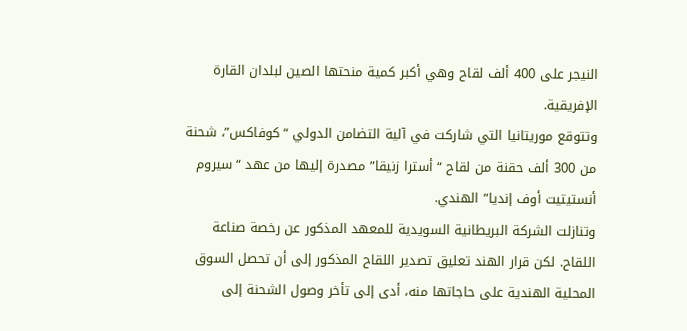النيجر على 400 ألف لقاح وهي أكبر كمية منحتها الصين لبلدان القارة الإفريقية.
وتتوقع موريتانيا التي شاركت في آلية التضامن الدولي “كوفاكس”، شحنة من 300 ألف حقنة من لقاح “أسترا زنيقا” مصدرة إليها من عهد “سيروم أنستيتيت أوف إنديا” الهندي.
وتنازلت الشركة البريطانية السويدية للمعهد المذكور عن رخصة صناعة اللقاح. لكن قرار الهند تعليق تصدير اللقاح المذكور إلى أن تحصل السوق المحلية الهندية على حاجاتها منه، أدى إلى تأخر وصول الشحنة إلى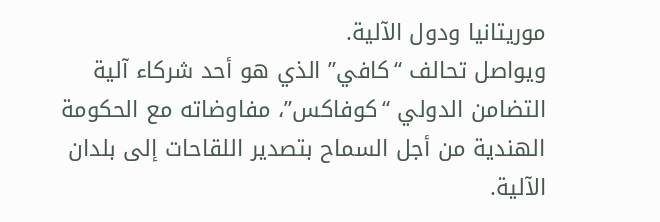موريتانيا ودول الآلية.
ويواصل تحالف “كافي” الذي هو أحد شركاء آلية التضامن الدولي “كوفاكس”، مفاوضاته مع الحكومة الهندية من أجل السماح بتصدير اللقاحات إلى بلدان الآلية.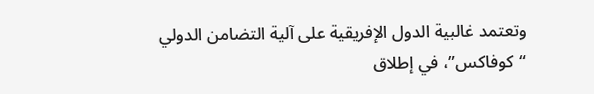وتعتمد غالبية الدول الإفريقية على آلية التضامن الدولي “كوفاكس”، في إطلاق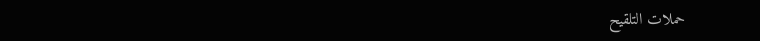حملات التلقيح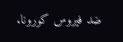ضد فيروس كورونا.